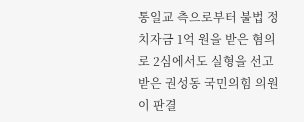통일교 측으로부터 불법 정치자금 1억 원을 받은 혐의로 2심에서도 실형을 선고받은 권성동 국민의힘 의원이 판결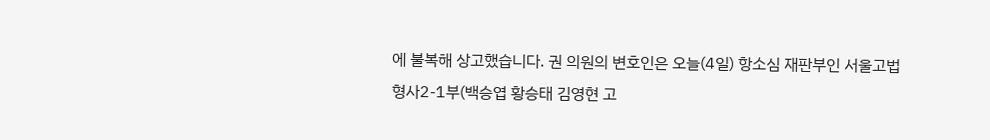에 불복해 상고했습니다. 권 의원의 변호인은 오늘(4일) 항소심 재판부인 서울고법 형사2-1부(백승엽 황승태 김영현 고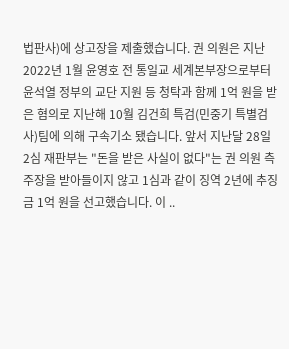법판사)에 상고장을 제출했습니다. 권 의원은 지난 2022년 1월 윤영호 전 통일교 세계본부장으로부터 윤석열 정부의 교단 지원 등 청탁과 함께 1억 원을 받은 혐의로 지난해 10월 김건희 특검(민중기 특별검사)팀에 의해 구속기소 됐습니다. 앞서 지난달 28일 2심 재판부는 "돈을 받은 사실이 없다"는 권 의원 측 주장을 받아들이지 않고 1심과 같이 징역 2년에 추징금 1억 원을 선고했습니다. 이 ..